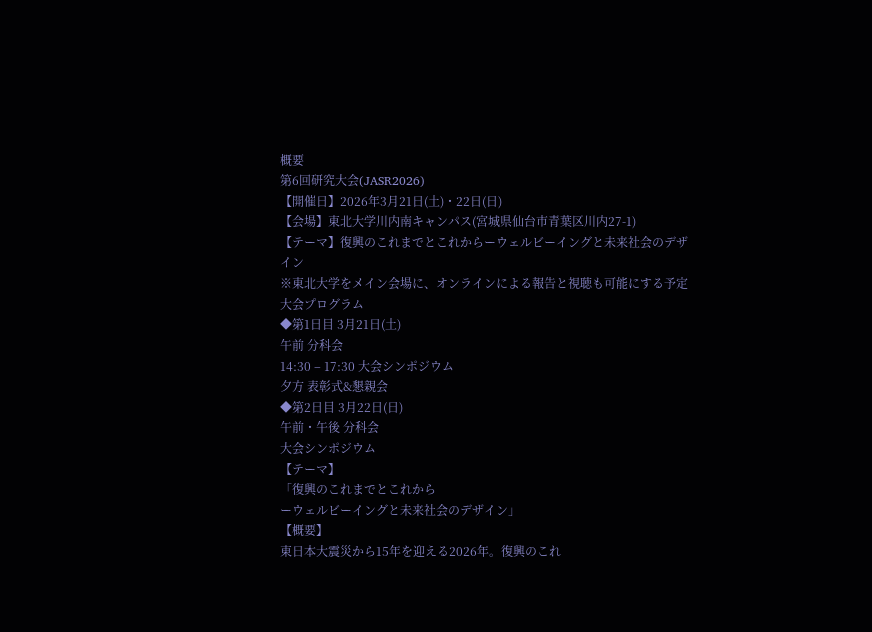概要
第6回研究大会(JASR2026)
【開催日】2026年3月21日(土)・22日(日)
【会場】東北大学川内南キャンパス(宮城県仙台市青葉区川内27-1)
【テーマ】復興のこれまでとこれからーウェルビーイングと未来社会のデザイン
※東北大学をメイン会場に、オンラインによる報告と視聴も可能にする予定
大会プログラム
◆第1日目 3月21日(土)
午前 分科会
14:30 – 17:30 大会シンポジウム
夕方 表彰式&懇親会
◆第2日目 3月22日(日)
午前・午後 分科会
大会シンポジウム
【テーマ】
「復興のこれまでとこれから
ーウェルビーイングと未来社会のデザイン」
【概要】
東日本大震災から15年を迎える2026年。復興のこれ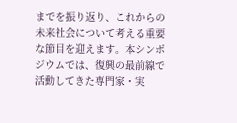までを振り返り、これからの未来社会について考える重要な節目を迎えます。本シンポジウムでは、復興の最前線で活動してきた専門家・実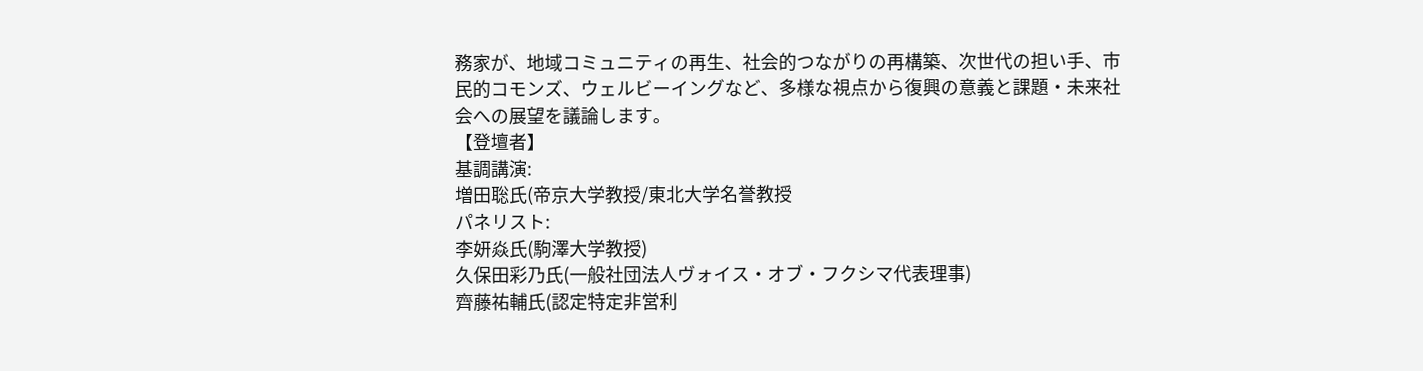務家が、地域コミュニティの再生、社会的つながりの再構築、次世代の担い手、市民的コモンズ、ウェルビーイングなど、多様な視点から復興の意義と課題・未来社会への展望を議論します。
【登壇者】
基調講演:
増田聡氏(帝京大学教授/東北大学名誉教授
パネリスト:
李妍焱氏(駒澤大学教授)
久保田彩乃氏(一般社団法人ヴォイス・オブ・フクシマ代表理事)
齊藤祐輔氏(認定特定非営利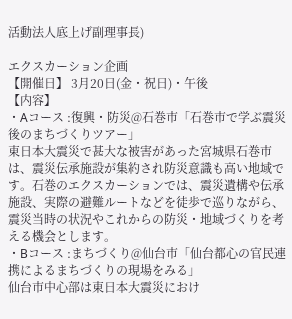活動法人底上げ副理事長)

エクスカーション企画
【開催日】 3月20日(金・祝日)・午後
【内容】
・Aコース :復興・防災@石巻市「石巻市で学ぶ震災後のまちづくりツアー」
東日本大震災で甚大な被害があった宮城県石巻市は、震災伝承施設が集約され防災意識も高い地域です。石巻のエクスカーションでは、震災遺構や伝承施設、実際の避難ルートなどを徒歩で巡りながら、震災当時の状況やこれからの防災・地域づくりを考える機会とします。
・Bコース :まちづくり@仙台市「仙台都心の官民連携によるまちづくりの現場をみる」
仙台市中心部は東日本大震災におけ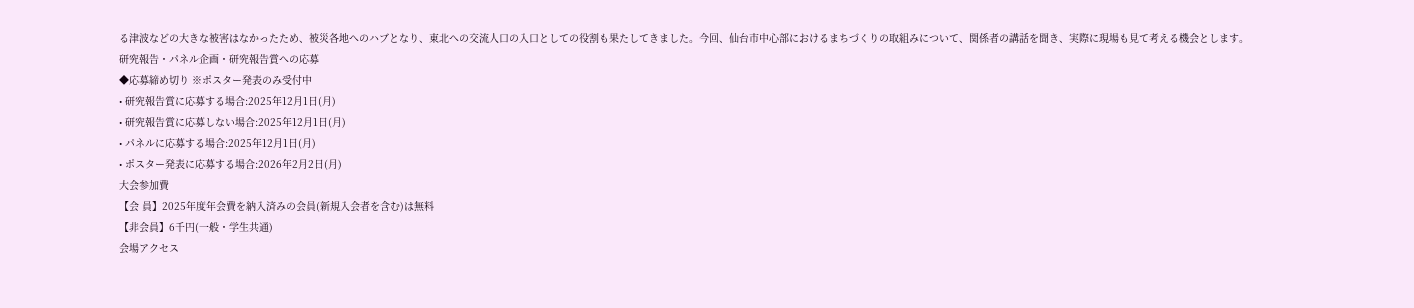る津波などの大きな被害はなかったため、被災各地へのハブとなり、東北への交流人口の入口としての役割も果たしてきました。今回、仙台市中心部におけるまちづくりの取組みについて、関係者の講話を聞き、実際に現場も見て考える機会とします。
研究報告・パネル企画・研究報告賞への応募
◆応募締め切り ※ポスター発表のみ受付中
• 研究報告賞に応募する場合:2025年12月1日(月)
• 研究報告賞に応募しない場合:2025年12月1日(月)
• パネルに応募する場合:2025年12月1日(月)
• ポスター発表に応募する場合:2026年2月2日(月)
大会参加費
【会 員】2025年度年会費を納入済みの会員(新規入会者を含む)は無料
【非会員】6千円(一般・学生共通)
会場アクセス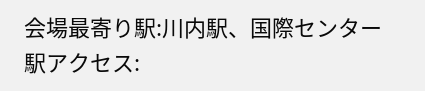会場最寄り駅:川内駅、国際センター駅アクセス: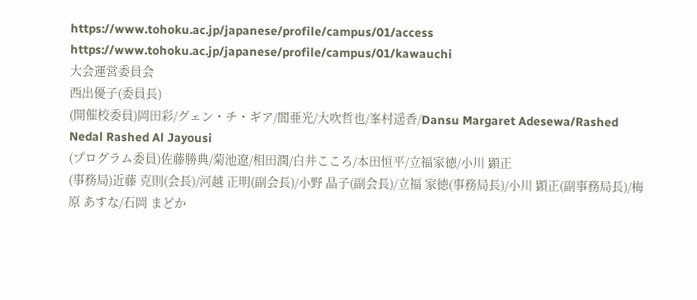https://www.tohoku.ac.jp/japanese/profile/campus/01/access
https://www.tohoku.ac.jp/japanese/profile/campus/01/kawauchi
大会運営委員会
西出優子(委員長)
(開催校委員)岡田彩/グェン・チ・ギア/閻亜光/大吹哲也/峯村遥香/Dansu Margaret Adesewa/Rashed Nedal Rashed Al Jayousi
(プログラム委員)佐藤勝典/菊池遼/相田潤/白井こころ/本田恒平/立福家徳/小川 顕正
(事務局)近藤 克則(会長)/河越 正明(副会長)/小野 晶子(副会長)/立福 家徳(事務局長)/小川 顕正(副事務局長)/梅原 あすな/石岡 まどか